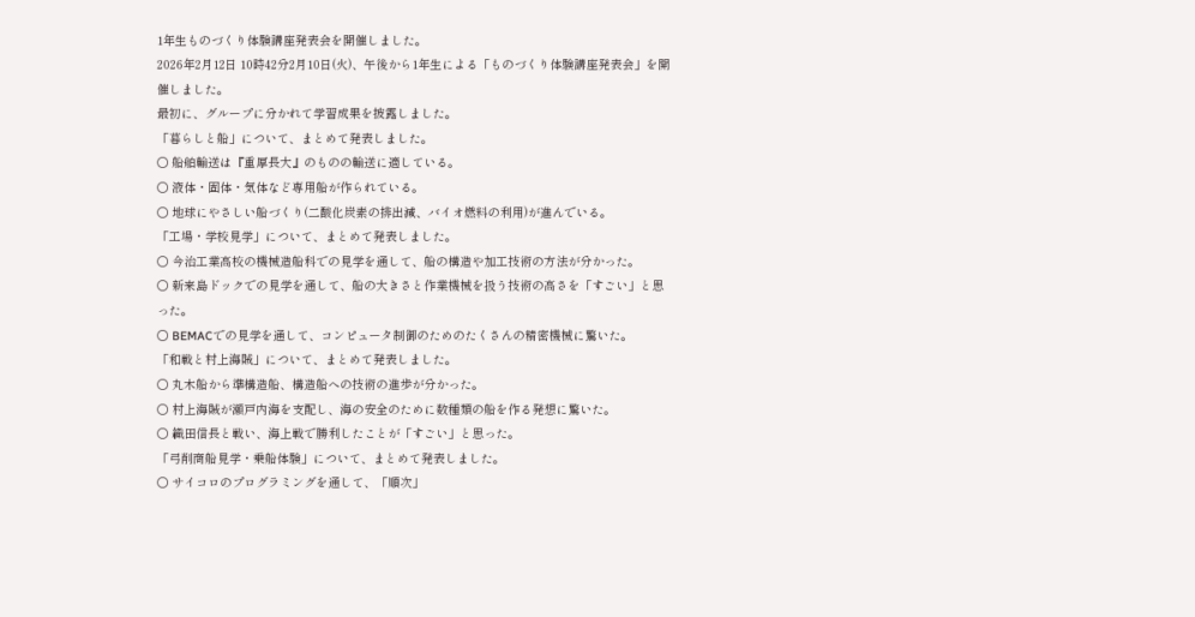1年生ものづくり体験講座発表会を開催しました。
2026年2月12日 10時42分2月10日(火)、午後から1年生による「ものづくり体験講座発表会」を開催しました。
最初に、グループに分かれて学習成果を披露しました。
「暮らしと船」について、まとめて発表しました。
○ 船舶輸送は『重厚長大』のものの輸送に適している。
○ 液体・固体・気体など専用船が作られている。
○ 地球にやさしい船づくり(二酸化炭素の排出減、バイオ燃料の利用)が進んでいる。
「工場・学校見学」について、まとめて発表しました。
○ 今治工業高校の機械造船科での見学を通して、船の構造や加工技術の方法が分かった。
○ 新来島ドックでの見学を通して、船の大きさと作業機械を扱う技術の高さを「すごい」と思った。
○ BEMACでの見学を通して、コンピュータ制御のためのたくさんの精密機械に驚いた。
「和戦と村上海賊」について、まとめて発表しました。
○ 丸木船から準構造船、構造船への技術の進歩が分かった。
○ 村上海賊が瀬戸内海を支配し、海の安全のために数種類の船を作る発想に驚いた。
○ 織田信長と戦い、海上戦で勝利したことが「すごい」と思った。
「弓削商船見学・乗船体験」について、まとめて発表しました。
○ サイコロのプログラミングを通して、「順次」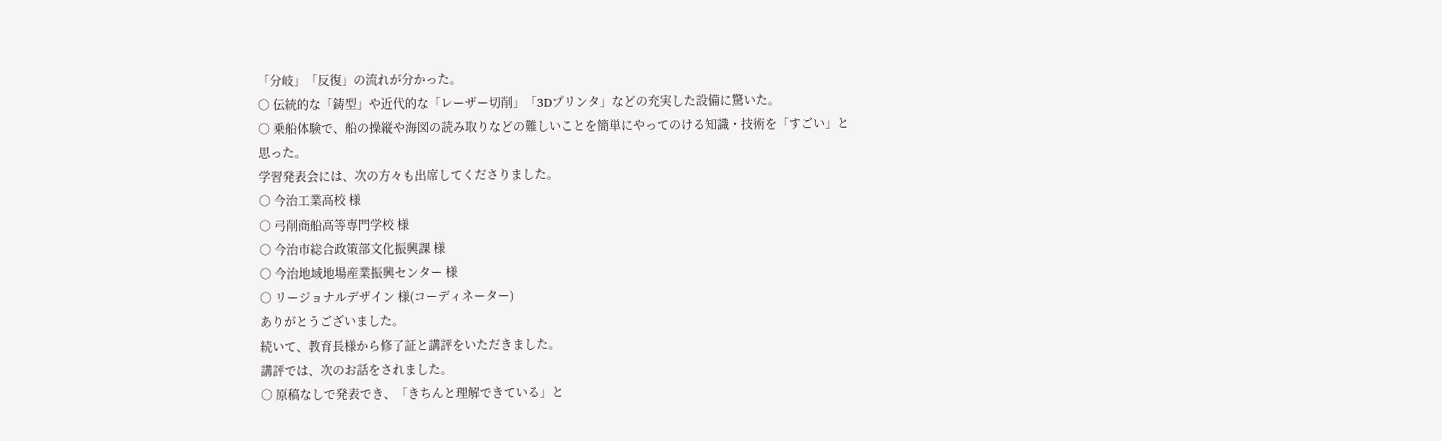「分岐」「反復」の流れが分かった。
○ 伝統的な「鋳型」や近代的な「レーザー切削」「3Dプリンタ」などの充実した設備に驚いた。
○ 乗船体験で、船の操縦や海図の読み取りなどの難しいことを簡単にやってのける知識・技術を「すごい」と思った。
学習発表会には、次の方々も出席してくださりました。
○ 今治工業高校 様
○ 弓削商船高等専門学校 様
○ 今治市総合政策部文化振興課 様
○ 今治地域地場産業振興センター 様
○ リージョナルデザイン 様(コーディネーター)
ありがとうございました。
続いて、教育長様から修了証と講評をいただきました。
講評では、次のお話をされました。
○ 原稿なしで発表でき、「きちんと理解できている」と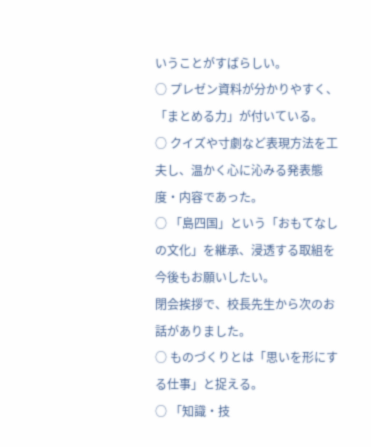いうことがすばらしい。
○ プレゼン資料が分かりやすく、「まとめる力」が付いている。
○ クイズや寸劇など表現方法を工夫し、温かく心に沁みる発表態度・内容であった。
○ 「島四国」という「おもてなしの文化」を継承、浸透する取組を今後もお願いしたい。
閉会挨拶で、校長先生から次のお話がありました。
○ ものづくりとは「思いを形にする仕事」と捉える。
○ 「知識・技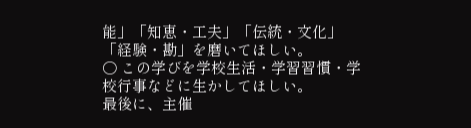能」「知恵・工夫」「伝統・文化」「経験・勘」を磨いてほしい。
○ この学びを学校生活・学習習慣・学校行事などに生かしてほしい。
最後に、主催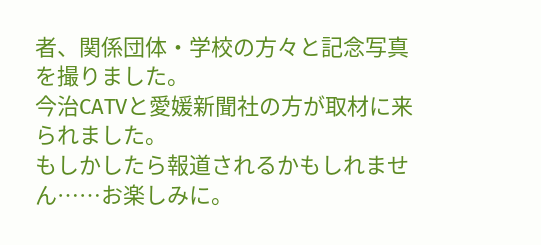者、関係団体・学校の方々と記念写真を撮りました。
今治CATVと愛媛新聞社の方が取材に来られました。
もしかしたら報道されるかもしれません……お楽しみに。